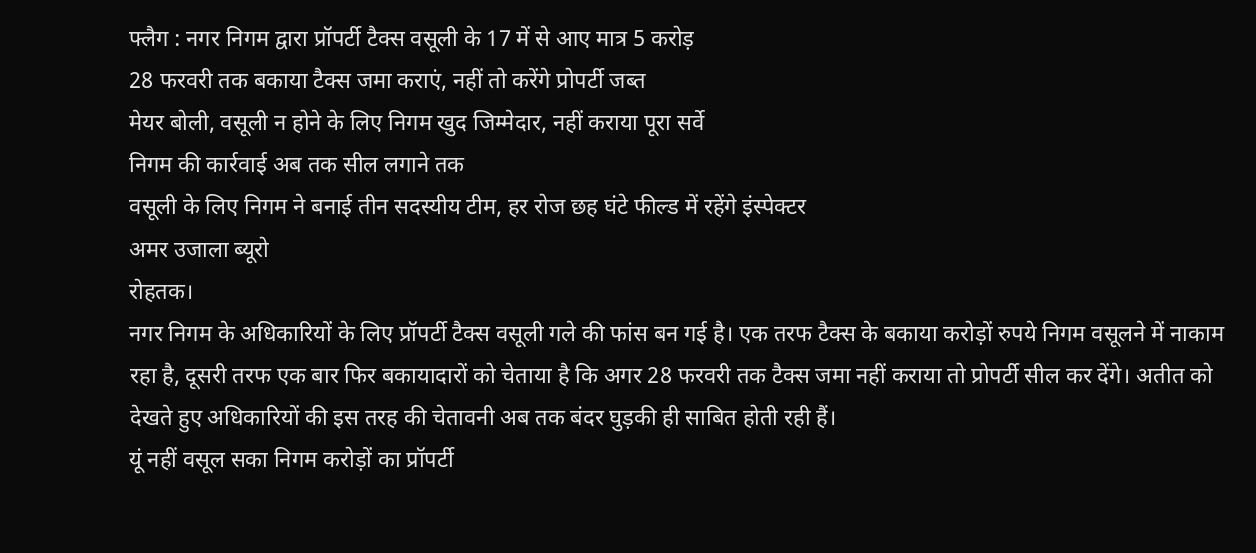फ्लैग : नगर निगम द्वारा प्रॉपर्टी टैक्स वसूली के 17 में से आए मात्र 5 करोड़
28 फरवरी तक बकाया टैक्स जमा कराएं, नहीं तो करेंगे प्रोपर्टी जब्त
मेयर बोली, वसूली न होने के लिए निगम खुद जिम्मेदार, नहीं कराया पूरा सर्वे
निगम की कार्रवाई अब तक सील लगाने तक
वसूली के लिए निगम ने बनाई तीन सदस्यीय टीम, हर रोज छह घंटे फील्ड में रहेंगे इंस्पेक्टर
अमर उजाला ब्यूरो
रोहतक।
नगर निगम के अधिकारियों के लिए प्रॉपर्टी टैक्स वसूली गले की फांस बन गई है। एक तरफ टैक्स के बकाया करोड़ों रुपये निगम वसूलने में नाकाम रहा है, दूसरी तरफ एक बार फिर बकायादारों को चेताया है कि अगर 28 फरवरी तक टैक्स जमा नहीं कराया तो प्रोपर्टी सील कर देंगे। अतीत को देखते हुए अधिकारियों की इस तरह की चेतावनी अब तक बंदर घुड़की ही साबित होती रही हैं।
यूं नहीं वसूल सका निगम करोड़ों का प्रॉपर्टी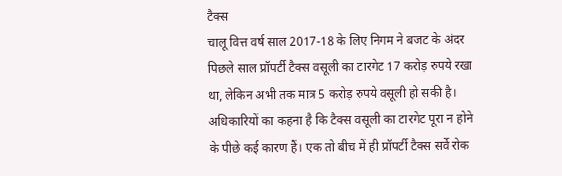टैक्स
चालू वित्त वर्ष साल 2017-18 के लिए निगम ने बजट के अंदर पिछले साल प्रॉपर्टी टैक्स वसूली का टारगेट 17 करोड़ रुपये रखा था, लेकिन अभी तक मात्र 5 करोड़ रुपये वसूली हो सकी है। अधिकारियों का कहना है कि टैक्स वसूली का टारगेट पूरा न होने के पीछे कई कारण हैं। एक तो बीच में ही प्रॉपर्टी टैक्स सर्वे रोक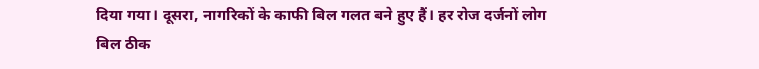दिया गया। दूसरा, नागरिकों के काफी बिल गलत बने हुए हैं। हर रोज दर्जनों लोग बिल ठीक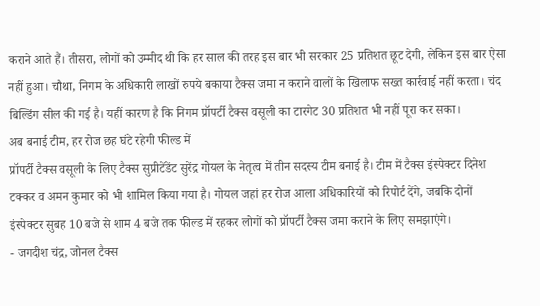कराने आते हैं। तीसरा, लोगों को उम्मीद थी कि हर साल की तरह इस बार भी सरकार 25 प्रतिशत छूट देगी, लेकिन इस बार ऐसा नहीं हुआ। चौथा, निगम के अधिकारी लाखों रुपये बकाया टैक्स जमा न कराने वालों के खिलाफ सख्त कार्रवाई नहीं करता। चंद बिल्डिंग सील की गई है। यहीं कारण है कि निगम प्रॉपर्टी टैक्स वसूली का टारगेट 30 प्रतिशत भी नहीं पूरा कर सका।
अब बनाई टीम, हर रोज छह घंटे रहेगी फील्ड में
प्रॉपर्टी टैक्स वसूली के लिए टैक्स सुप्रीटेंडेंट सुरेंद्र गोयल के नेतृत्व में तीन सदस्य टीम बनाई है। टीम में टैक्स इंस्पेक्टर दिनेश टक्कर व अमन कुमार को भी शामिल किया गया है। गोयल जहां हर रोज आला अधिकारियों को रिपोर्ट देंगे, जबकि दोनों इंस्पेक्टर सुबह 10 बजे से शाम 4 बजे तक फील्ड में रहकर लोगों को प्रॉपर्टी टैक्स जमा कराने के लिए समझाएंगे।
- जगदीश चंद्र, जोनल टैक्स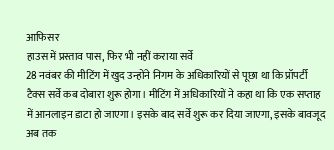आफिसर
हाउस में प्रस्ताव पास, फिर भी नहीं कराया सर्वे
28 नवंबर की मीटिंग में खुद उन्होंने निगम के अधिकारियों से पूछा था कि प्रॉपर्टी टैक्स सर्वे कब दोबारा शुरू होगा। मीटिंग में अधिकारियों ने कहा था कि एक सप्ताह में आनलाइन डाटा हो जाएगा। इसके बाद सर्वे शुरू कर दिया जाएगा, इसके बावजूद अब तक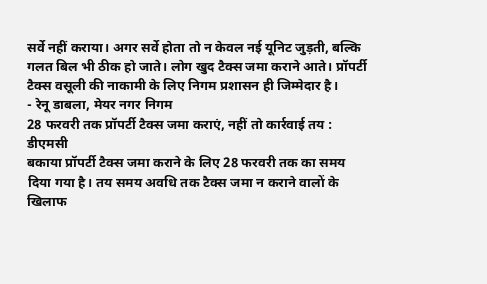सर्वे नहीं कराया। अगर सर्वे होता तो न केवल नई यूनिट जुड़ती, बल्कि गलत बिल भी ठीक हो जाते। लोग खुद टैक्स जमा कराने आते। प्रॉपर्टी टैक्स वसूली की नाकामी के लिए निगम प्रशासन ही जिम्मेदार है।
- रेनू डाबला, मेयर नगर निगम
28 फरवरी तक प्रॉपर्टी टैक्स जमा कराएं, नहीं तो कार्रवाई तय : डीएमसी
बकाया प्रॉपर्टी टैक्स जमा कराने के लिए 28 फरवरी तक का समय दिया गया है। तय समय अवधि तक टैक्स जमा न कराने वालों के खिलाफ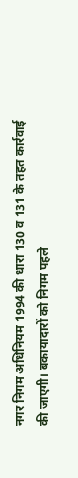नगर निगम अधिनियम 1994 की धारा 130 व 131 के तहत कार्रवाई की जाएगी। बकायादारों को निगम पहले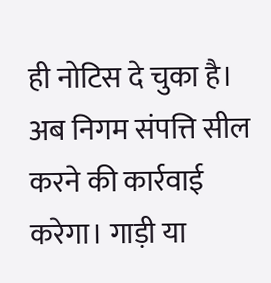ही नोटिस दे चुका है। अब निगम संपत्ति सील करने की कार्रवाई करेगा। गाड़ी या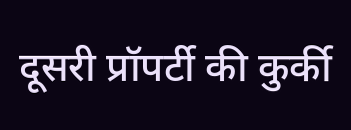दूसरी प्रॉपर्टी की कुर्की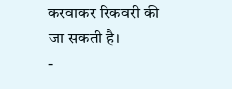करवाकर रिकवरी की जा सकती है।
-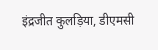इंद्रजीत कुलड़िया, डीएमसी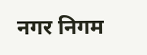नगर निगम